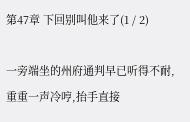第47章 下回别叫他来了(1 / 2)

一旁端坐的州府通判早已听得不耐,重重一声冷哼,抬手直接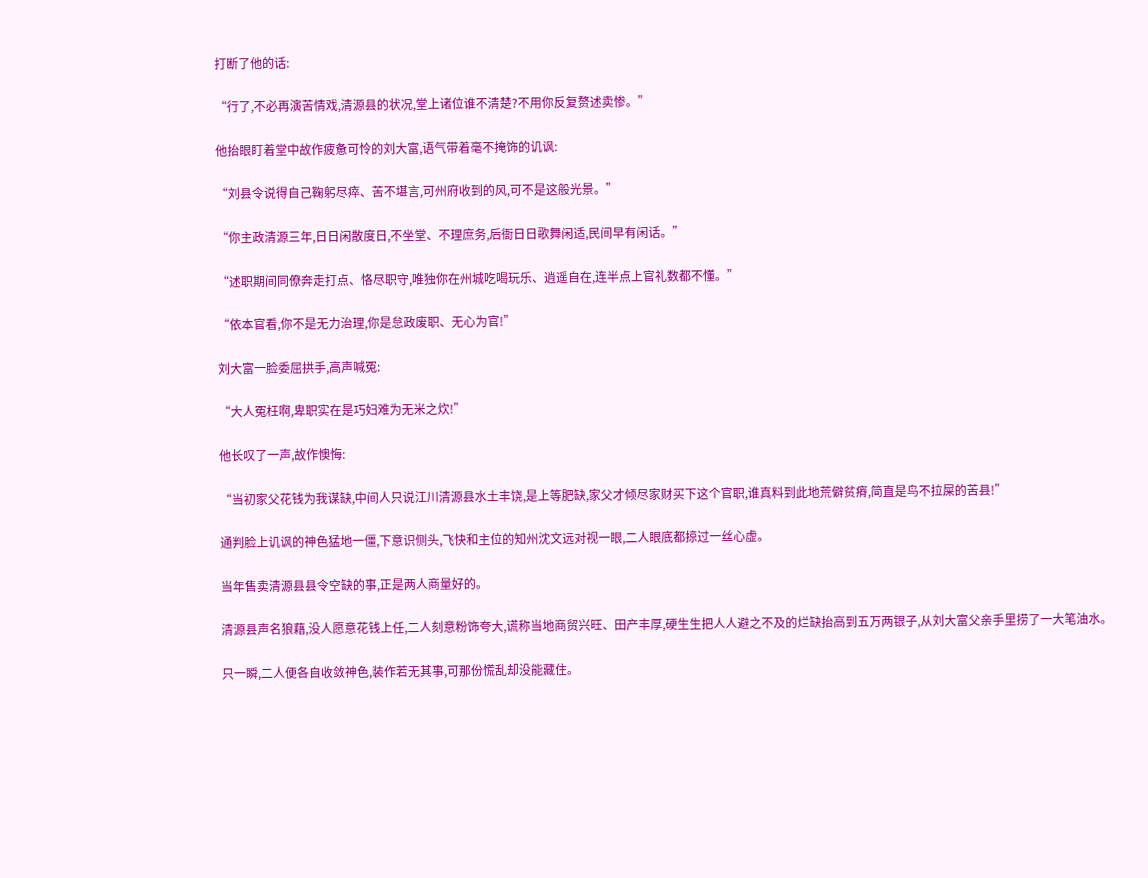打断了他的话:

“行了,不必再演苦情戏,清源县的状况,堂上诸位谁不清楚?不用你反复赘述卖惨。”

他抬眼盯着堂中故作疲惫可怜的刘大富,语气带着毫不掩饰的讥讽:

“刘县令说得自己鞠躬尽瘁、苦不堪言,可州府收到的风,可不是这般光景。”

“你主政清源三年,日日闲散度日,不坐堂、不理庶务,后衙日日歌舞闲适,民间早有闲话。”

“述职期间同僚奔走打点、恪尽职守,唯独你在州城吃喝玩乐、逍遥自在,连半点上官礼数都不懂。”

“依本官看,你不是无力治理,你是怠政废职、无心为官!”

刘大富一脸委屈拱手,高声喊冤:

“大人冤枉啊,卑职实在是巧妇难为无米之炊!”

他长叹了一声,故作懊悔:

“当初家父花钱为我谋缺,中间人只说江川清源县水土丰饶,是上等肥缺,家父才倾尽家财买下这个官职,谁真料到此地荒僻贫瘠,简直是鸟不拉屎的苦县!”

通判脸上讥讽的神色猛地一僵,下意识侧头,飞快和主位的知州沈文远对视一眼,二人眼底都掠过一丝心虚。

当年售卖清源县县令空缺的事,正是两人商量好的。

清源县声名狼藉,没人愿意花钱上任,二人刻意粉饰夸大,谎称当地商贸兴旺、田产丰厚,硬生生把人人避之不及的烂缺抬高到五万两银子,从刘大富父亲手里捞了一大笔油水。

只一瞬,二人便各自收敛神色,装作若无其事,可那份慌乱却没能藏住。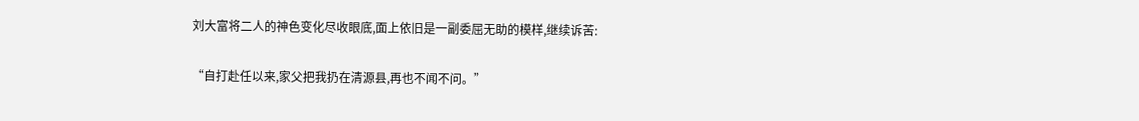刘大富将二人的神色变化尽收眼底,面上依旧是一副委屈无助的模样,继续诉苦:

“自打赴任以来,家父把我扔在清源县,再也不闻不问。”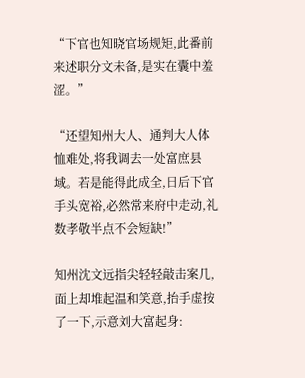“下官也知晓官场规矩,此番前来述职分文未备,是实在囊中羞涩。”

“还望知州大人、通判大人体恤难处,将我调去一处富庶县域。若是能得此成全,日后下官手头宽裕,必然常来府中走动,礼数孝敬半点不会短缺!”

知州沈文远指尖轻轻敲击案几,面上却堆起温和笑意,抬手虚按了一下,示意刘大富起身: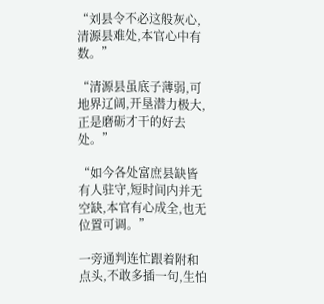“刘县令不必这般灰心,清源县难处,本官心中有数。”

“清源县虽底子薄弱,可地界辽阔,开垦潜力极大,正是磨砺才干的好去处。”

“如今各处富庶县缺皆有人驻守,短时间内并无空缺,本官有心成全,也无位置可调。”

一旁通判连忙跟着附和点头,不敢多插一句,生怕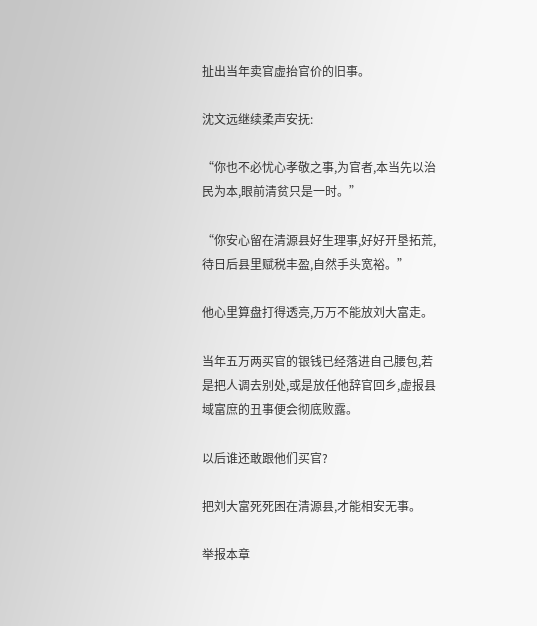扯出当年卖官虚抬官价的旧事。

沈文远继续柔声安抚:

“你也不必忧心孝敬之事,为官者,本当先以治民为本,眼前清贫只是一时。”

“你安心留在清源县好生理事,好好开垦拓荒,待日后县里赋税丰盈,自然手头宽裕。”

他心里算盘打得透亮,万万不能放刘大富走。

当年五万两买官的银钱已经落进自己腰包,若是把人调去别处,或是放任他辞官回乡,虚报县域富庶的丑事便会彻底败露。

以后谁还敢跟他们买官?

把刘大富死死困在清源县,才能相安无事。

举报本章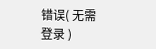错误( 无需登录 )